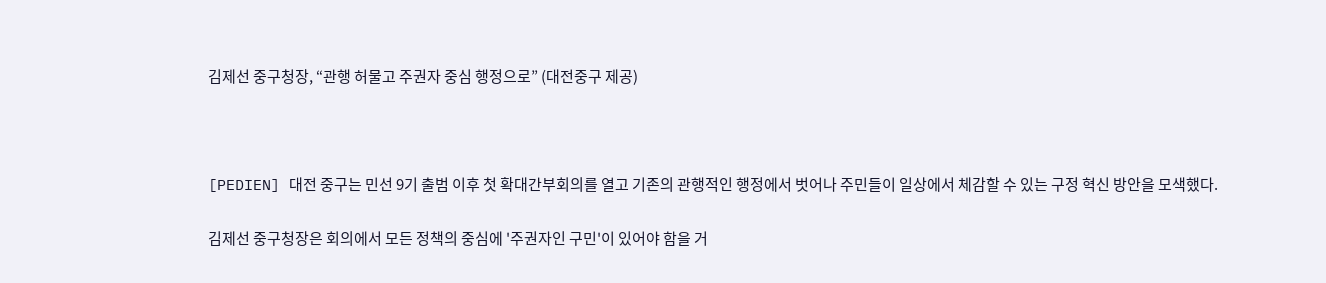김제선 중구청장, “관행 허물고 주권자 중심 행정으로” (대전중구 제공)



[PEDIEN] 대전 중구는 민선 9기 출범 이후 첫 확대간부회의를 열고 기존의 관행적인 행정에서 벗어나 주민들이 일상에서 체감할 수 있는 구정 혁신 방안을 모색했다.

김제선 중구청장은 회의에서 모든 정책의 중심에 '주권자인 구민'이 있어야 함을 거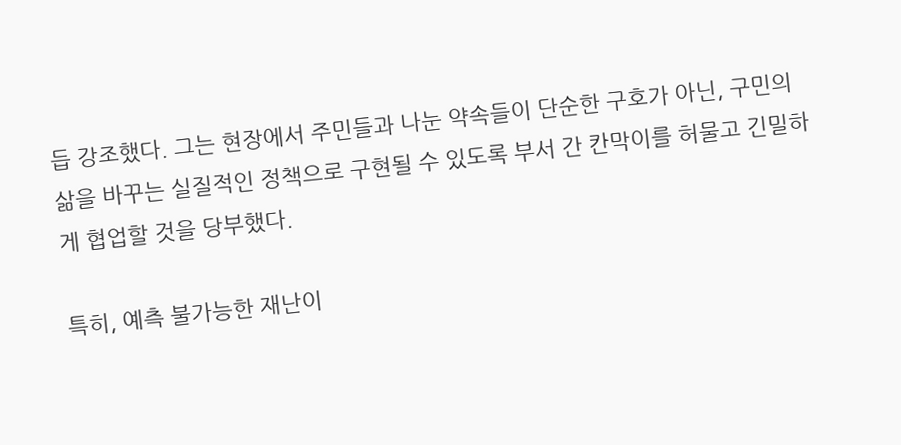듭 강조했다. 그는 현장에서 주민들과 나눈 약속들이 단순한 구호가 아닌, 구민의 삶을 바꾸는 실질적인 정책으로 구현될 수 있도록 부서 간 칸막이를 허물고 긴밀하게 협업할 것을 당부했다.

특히, 예측 불가능한 재난이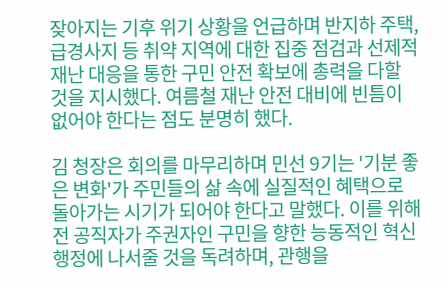잦아지는 기후 위기 상황을 언급하며 반지하 주택, 급경사지 등 취약 지역에 대한 집중 점검과 선제적 재난 대응을 통한 구민 안전 확보에 총력을 다할 것을 지시했다. 여름철 재난 안전 대비에 빈틈이 없어야 한다는 점도 분명히 했다.

김 청장은 회의를 마무리하며 민선 9기는 '기분 좋은 변화'가 주민들의 삶 속에 실질적인 혜택으로 돌아가는 시기가 되어야 한다고 말했다. 이를 위해 전 공직자가 주권자인 구민을 향한 능동적인 혁신 행정에 나서줄 것을 독려하며, 관행을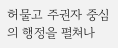허물고 주권자 중심의 행정을 펼쳐나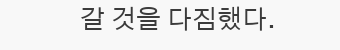갈 것을 다짐했다.